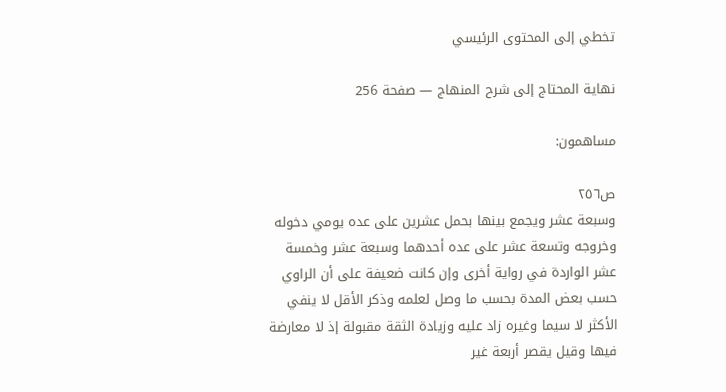تخطي إلى المحتوى الرئيسي

نهاية المحتاج إلى شرح المنهاج — صفحة 256

مساهمون:

ص٢٥٦
وسبعة عشر ويجمع بينها بحمل عشرين على عده يومي دخوله وخروجه وتسعة عشر على عده أحدهما وسبعة عشر وخمسة عشر الواردة في رواية أخرى وإن كانت ضعيفة على أن الراوي حسب بعض المدة بحسب ما وصل لعلمه وذكر الأقل لا ينفي الأكثر لا سيما وغيره زاد عليه وزيادة الثقة مقبولة إذ لا معارضة فيها وقيل يقصر أربعة غير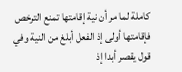كاملة لما مر أن نية إقامتها تمنع الترخص فإقامتها أولى إذ الفعل أبلغ من النية وفي قول يقصر أبدا إذ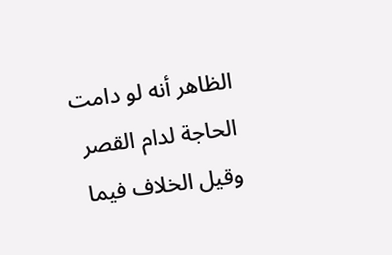الظاهر أنه لو دامت الحاجة لدام القصر وقيل الخلاف فيما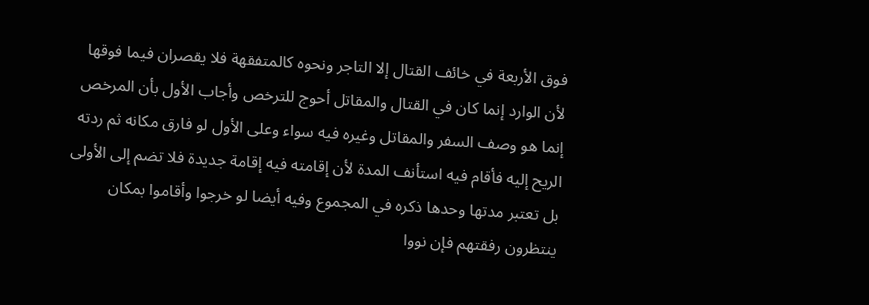فوق الأربعة في خائف القتال إلا التاجر ونحوه كالمتفقهة فلا يقصران فيما فوقها لأن الوارد إنما كان في القتال والمقاتل أحوج للترخص وأجاب الأول بأن المرخص إنما هو وصف السفر والمقاتل وغيره فيه سواء وعلى الأول لو فارق مكانه ثم ردته الريح إليه فأقام فيه استأنف المدة لأن إقامته فيه إقامة جديدة فلا تضم إلى الأولى بل تعتبر مدتها وحدها ذكره في المجموع وفيه أيضا لو خرجوا وأقاموا بمكان ينتظرون رفقتهم فإن نووا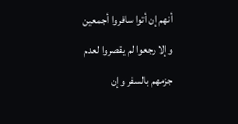أنهم إن أتوا سافروا أجمعين وإلا رجعوا لم يقصروا لعدم جزمهم بالسفر وإن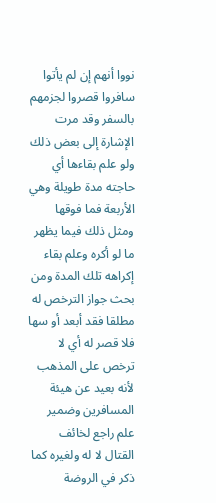نووا أنهم إن لم يأتوا سافروا قصروا لجزمهم بالسفر وقد مرت الإشارة إلى بعض ذلك ولو علم بقاءها أي حاجته مدة طويلة وهي الأربعة فما فوقها ومثل ذلك فيما يظهر ما لو أكره وعلم بقاء إكراهه تلك المدة ومن بحث جواز الترخص له مطلقا فقد أبعد أو سها فلا قصر له أي لا ترخص على المذهب لأنه بعيد عن هيئة المسافرين وضمير علم راجع لخائف القتال لا له ولغيره كما ذكر في الروضة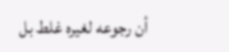أن رجوعه لغيره غلط بل